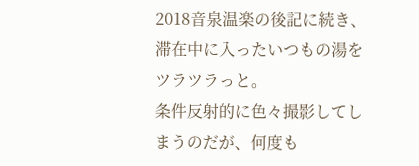2018音泉温楽の後記に続き、滞在中に入ったいつもの湯をツラツラっと。
条件反射的に色々撮影してしまうのだが、何度も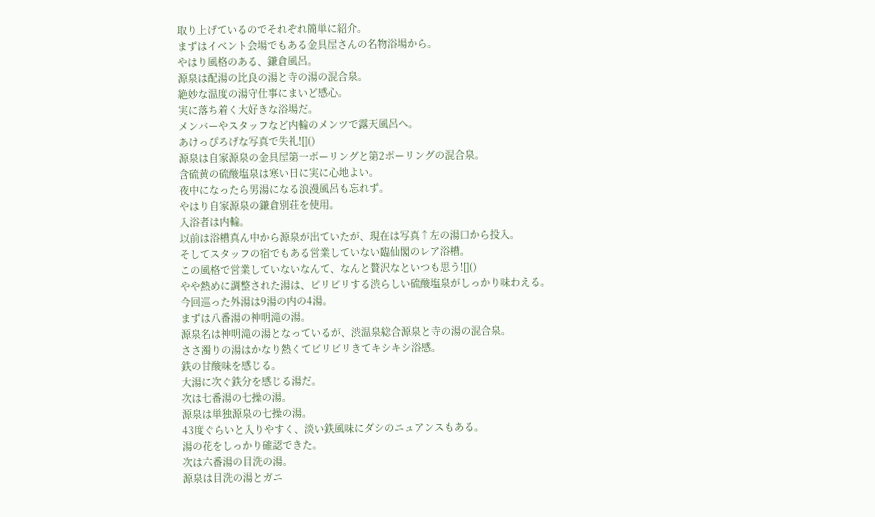取り上げているのでそれぞれ簡単に紹介。
まずはイベント会場でもある金具屋さんの名物浴場から。
やはり風格のある、鎌倉風呂。
源泉は配湯の比良の湯と寺の湯の混合泉。
絶妙な温度の湯守仕事にまいど感心。
実に落ち着く大好きな浴場だ。
メンバーやスタッフなど内輪のメンツで露天風呂へ。
あけっぴろげな写真で失礼![]()
源泉は自家源泉の金具屋第一ボーリングと第2ボーリングの混合泉。
含硫黄の硫酸塩泉は寒い日に実に心地よい。
夜中になったら男湯になる浪漫風呂も忘れず。
やはり自家源泉の鎌倉別荘を使用。
入浴者は内輪。
以前は浴槽真ん中から源泉が出ていたが、現在は写真↑左の湯口から投入。
そしてスタッフの宿でもある営業していない臨仙閣のレア浴槽。
この風格で営業していないなんて、なんと贅沢なといつも思う![]()
やや熱めに調整された湯は、ピリピリする渋らしい硫酸塩泉がしっかり味わえる。
今回巡った外湯は9湯の内の4湯。
まずは八番湯の神明滝の湯。
源泉名は神明滝の湯となっているが、渋温泉総合源泉と寺の湯の混合泉。
ささ濁りの湯はかなり熱くてビリビリきてキシキシ浴感。
鉄の甘酸味を感じる。
大湯に次ぐ鉄分を感じる湯だ。
次は七番湯の七操の湯。
源泉は単独源泉の七操の湯。
43度ぐらいと入りやすく、淡い鉄風味にダシのニュアンスもある。
湯の花をしっかり確認できた。
次は六番湯の目洗の湯。
源泉は目洗の湯とガニ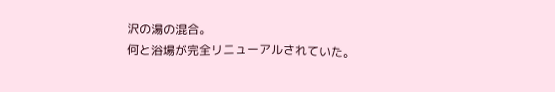沢の湯の混合。
何と浴場が完全リニューアルされていた。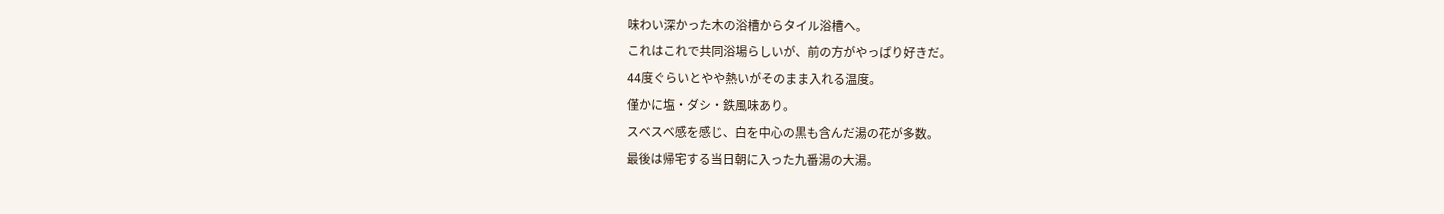味わい深かった木の浴槽からタイル浴槽へ。
これはこれで共同浴場らしいが、前の方がやっぱり好きだ。
44度ぐらいとやや熱いがそのまま入れる温度。
僅かに塩・ダシ・鉄風味あり。
スベスベ感を感じ、白を中心の黒も含んだ湯の花が多数。
最後は帰宅する当日朝に入った九番湯の大湯。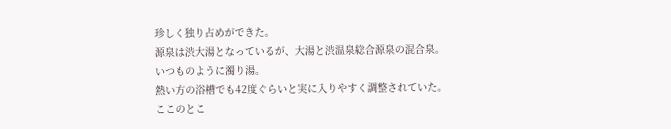珍しく独り占めができた。
源泉は渋大湯となっているが、大湯と渋温泉総合源泉の混合泉。
いつものように濁り湯。
熱い方の浴槽でも42度ぐらいと実に入りやすく調整されていた。
ここのとこ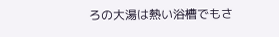ろの大湯は熱い浴槽でもさ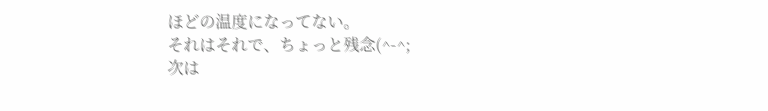ほどの温度になってない。
それはそれで、ちょっと残念(^-^;
次は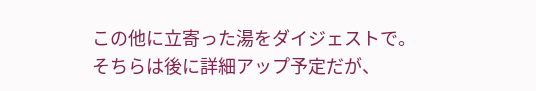この他に立寄った湯をダイジェストで。
そちらは後に詳細アップ予定だが、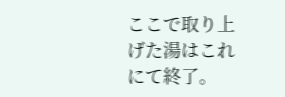ここで取り上げた湯はこれにて終了。